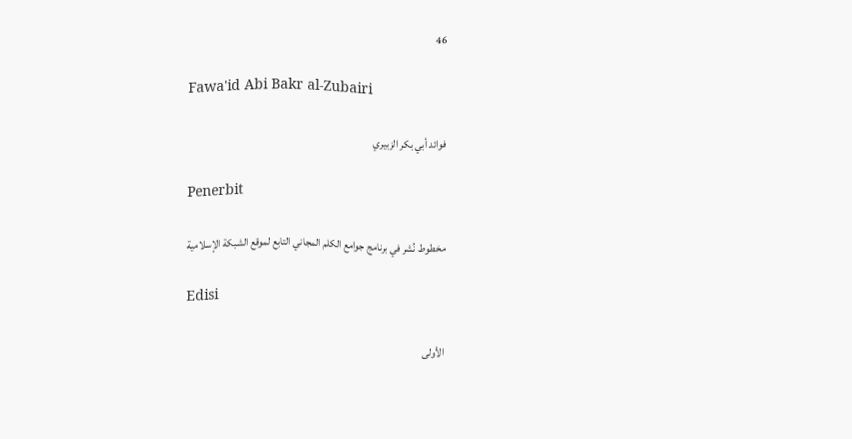46

Fawa'id Abi Bakr al-Zubairi

فوائد أبي بكر الزبيري

Penerbit

مخطوط نُشر في برنامج جوامع الكلم المجاني التابع لموقع الشبكة الإسلامية

Edisi

الأولى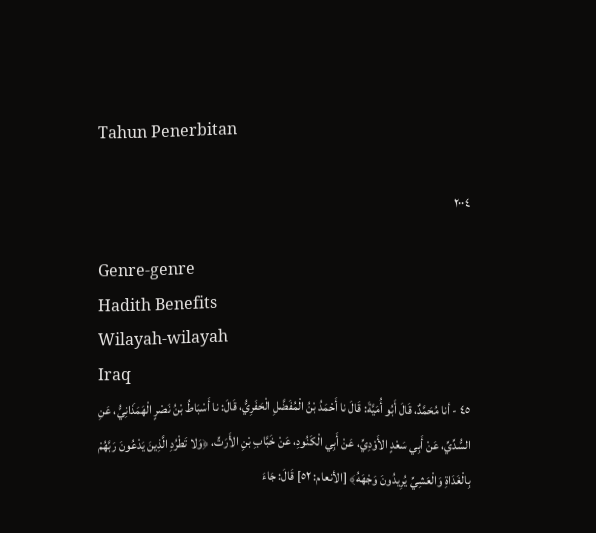Tahun Penerbitan

٢٠٠٤

Genre-genre
Hadith Benefits
Wilayah-wilayah
Iraq
٤٥ - أنا مُحَمَّدٌ، قَالَ أَبُو أُمَيَّةَ: قَالَ نا أَحْمَدُ بْنُ الْمُفَضَّلِ الْحَفَرِيُّ، قَالَ: نا أَسْبَاطُ بْنُ نَصْرٍ الْهَمَذَانِيُّ، عَنِ السُّدِّيِّ، عَنْ أَبِي سَعْدٍ الأَوْدِيِّ، عَنْ أَبِي الْكَنُودِ، عَنْ خَبَّابِ بْنِ الأَرَتِّ، ﴿وَلا تَطْرُدِ الَّذِينَ يَدْعُونَ رَبَّهُمْ بِالْغَدَاةِ وَالْعَشِيِّ يُرِيدُونَ وَجْهَهُ﴾ [الأنعام: ٥٢] قَالَ: جَاءَ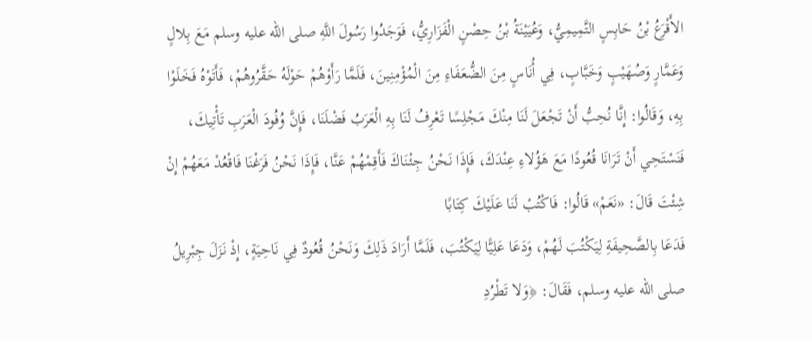الأَقْرَعُ بْنُ حَابِسٍ التَّمِيمِيُّ، وَعُيَيْنَةُ بْنُ حِصْنٍ الْفَزَارِيُّ، فَوَجَدُوا رَسُولَ اللَّهِ صلى الله عليه وسلم مَعَ بِلالٍ وَعَمَّارٍ وَصُهَيْبٍ وَخَبَّابٍ، فِي أُنَاسٍ مِنَ الضُّعَفَاءِ مِنَ الْمُؤْمِنِينَ، فَلَمَّا رَأَوْهُمْ حَوْلَهُ حَقَّرُوهُمْ، فَأَتَوْهُ فَخَلَوْا بِهِ، وَقَالُوا: إِنَّا نُحِبُّ أَنْ تَجْعَلَ لَنَا مِنْكَ مَجْلِسًا تَعْرِفُ لَنَا بِهِ الْعَرَبُ فَضْلَنَا، فَإِنَّ وُفُودَ الْعَرَبِ تَأْتِيكَ، فَنَسْتَحِي أَنْ تَرَانَا قُعُودًا مَعَ هَؤُلاءِ عِنْدَكَ، فَإِذَا نَحْنُ جِئْنَاكَ فَأَقِمْهُمْ عَنَّا، فَإِذَا نَحْنُ فَرَغْنَا فَاقْعُدْ مَعَهُمْ إِنْ شِئْتَ قَالَ: «نَعَمْ» قَالُوا: فَاكْتُبْ لَنَا عَلَيْكَ كِتَابًا
فَدَعَا بِالصَّحِيفَةِ لِيَكْتُبَ لَهُمْ، وَدَعَا عَلِيًّا لِيَكْتُبَ، فَلَمَّا أَرَادَ ذَلِكَ وَنَحْنُ قُعُودٌ فِي نَاحِيَةٍ، إِذْ نَزَلَ جِبْرِيلُ صلى الله عليه وسلم، فَقَالَ: ﴿وَلا تَطْرُدِ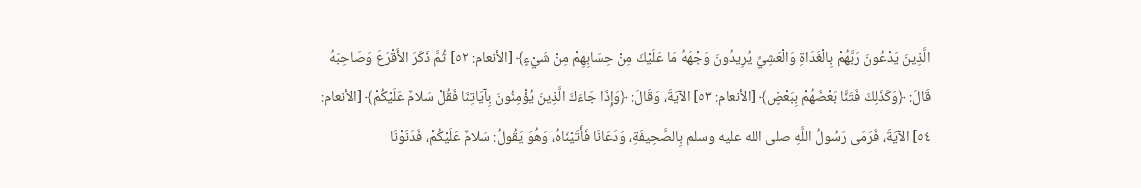الَّذِينَ يَدْعُونَ رَبَّهُمْ بِالْغَدَاةِ وَالْعَشِيِّ يُرِيدُونَ وَجْهَهُ مَا عَلَيْكَ مِنْ حِسَابِهِمْ مِنْ شَيْءٍ﴾ [الأنعام: ٥٢] ثُمَّ ذَكَرَ الأَقْرَعَ وَصَاحِبَهُ قَالَ: ﴿وَكَذَلِكَ فَتَنَّا بَعْضَهُمْ بِبَعْضٍ﴾ [الأنعام: ٥٣] الآيَةَ، وَقَالَ: ﴿وَإِذَا جَاءَكَ الَّذِينَ يُؤْمِنُونَ بِآيَاتِنَا فَقُلْ سَلامٌ عَلَيْكُمْ﴾ [الأنعام: ٥٤] الآيَةَ، فَرَمَى رَسُولُ اللَّهِ صلى الله عليه وسلم بِالصَّحِيفَةِ، وَدَعَانَا فَأَتَيْنَاهُ، وَهُوَ يَقُولُ: سَلامٌ عَلَيْكُمْ، فَدَنَوْنَا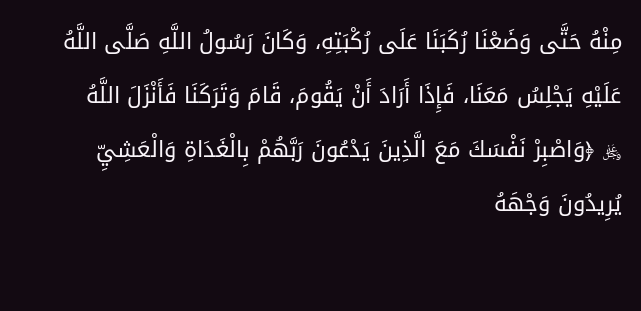مِنْهُ حَتَّى وَضَعْنَا رُكَبَنَا عَلَى رُكْبَتِهِ، وَكَانَ رَسُولُ اللَّهِ صَلَّى اللَّهُ عَلَيْهِ يَجْلِسُ مَعَنَا، فَإِذَا أَرَادَ أَنْ يَقُومَ، قَامَ وَتَرَكَنَا فَأَنْزَلَ اللَّهُ ﷿ ﴿وَاصْبِرْ نَفْسَكَ مَعَ الَّذِينَ يَدْعُونَ رَبَّهُمْ بِالْغَدَاةِ وَالْعَشِيِّ يُرِيدُونَ وَجْهَهُ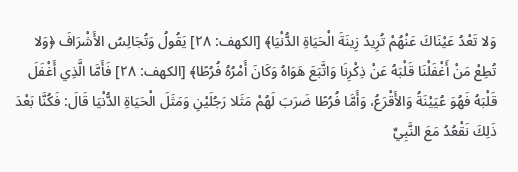وَلا تَعْدُ عَيْنَاكَ عَنْهُمْ تُرِيدُ زِينَةَ الْحَيَاةِ الدُّنْيَا﴾ [الكهف: ٢٨] يَقُولُ وَتُجَالِسُ الأَشْرَافَ ﴿وَلا تُطِعْ مَنْ أَغْفَلْنَا قَلْبَهُ عَنْ ذِكْرِنَا وَاتَّبَعَ هَوَاهُ وَكَانَ أَمْرُهُ فُرُطًا﴾ [الكهف: ٢٨] فَأَمَّا الَّذِي أَغْفَلَ قَلْبَهُ فَهُوَ عُيَيْنَةُ وَالأَقْرَعُ، وَأَمَّا فُرُطًا ضَرَبَ لَهُمْ مَثَلا رَجُلَيْنِ وَمَثَلَ الْحَيَاةِ الدُّنْيَا قَالَ: فَكُنَّا بَعْدَ ذَلِكَ نَقْعُدُ مَعَ النَّبِيِّ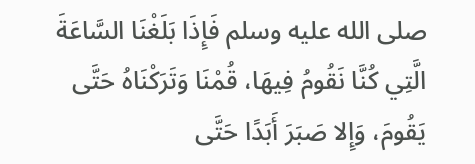صلى الله عليه وسلم فَإِذَا بَلَغْنَا السَّاعَةَ الَّتِي كُنَّا نَقُومُ فِيهَا، قُمْنَا وَتَرَكْنَاهُ حَتَّى يَقُومَ، وَإِلا صَبَرَ أَبَدًا حَتَّى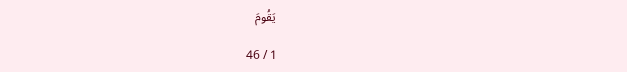يَقُومَ

1 / 46